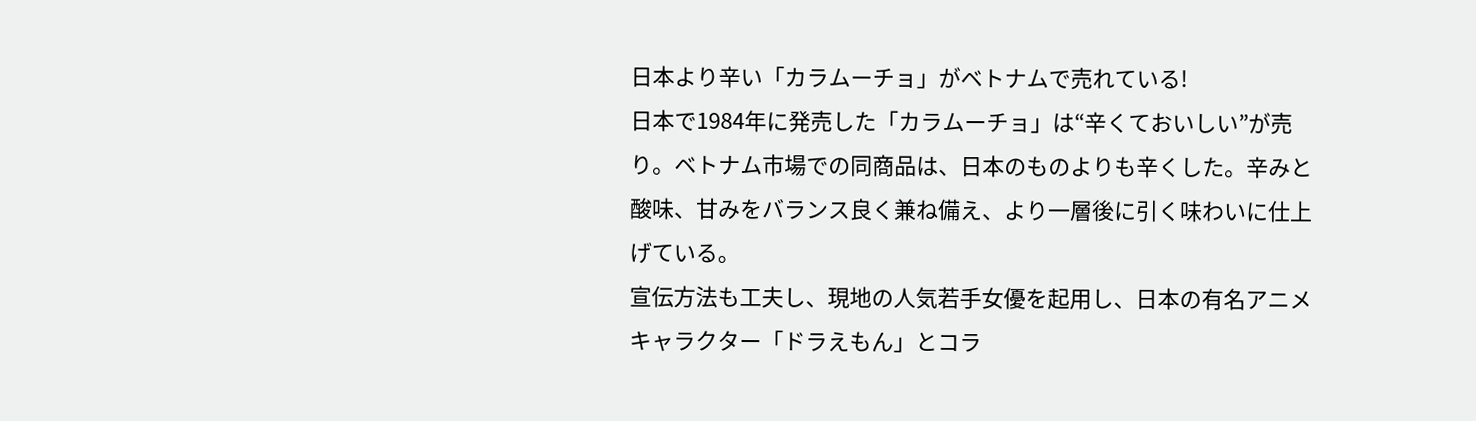日本より辛い「カラムーチョ」がベトナムで売れている!
日本で1984年に発売した「カラムーチョ」は“辛くておいしい”が売り。ベトナム市場での同商品は、日本のものよりも辛くした。辛みと酸味、甘みをバランス良く兼ね備え、より一層後に引く味わいに仕上げている。
宣伝方法も工夫し、現地の人気若手女優を起用し、日本の有名アニメキャラクター「ドラえもん」とコラ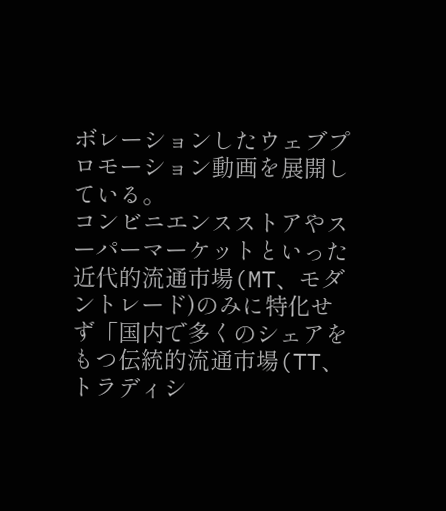ボレーションしたウェブプロモーション動画を展開している。
コンビニエンスストアやスーパーマーケットといった近代的流通市場(MT、モダントレード)のみに特化せず「国内で多くのシェアをもつ伝統的流通市場(TT、トラディシ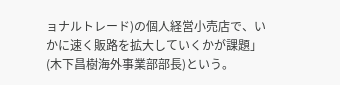ョナルトレード)の個人経営小売店で、いかに速く販路を拡大していくかが課題」(木下昌樹海外事業部部長)という。